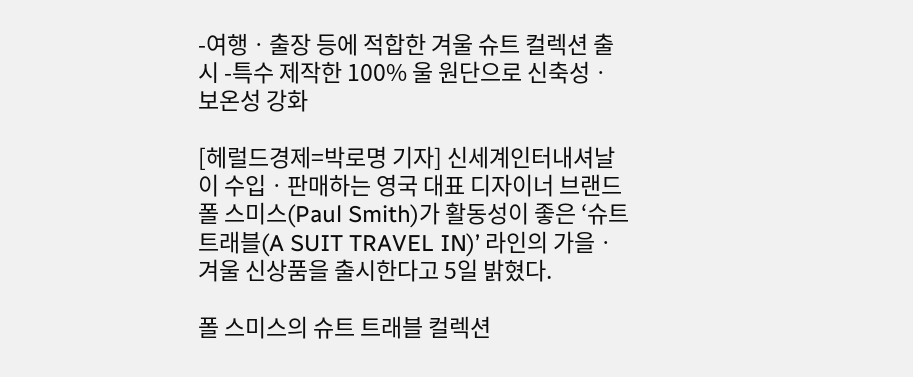-여행ㆍ출장 등에 적합한 겨울 슈트 컬렉션 출시 -특수 제작한 100% 울 원단으로 신축성ㆍ보온성 강화

[헤럴드경제=박로명 기자] 신세계인터내셔날이 수입ㆍ판매하는 영국 대표 디자이너 브랜드 폴 스미스(Paul Smith)가 활동성이 좋은 ‘슈트 트래블(A SUIT TRAVEL IN)’ 라인의 가을ㆍ겨울 신상품을 출시한다고 5일 밝혔다.

폴 스미스의 슈트 트래블 컬렉션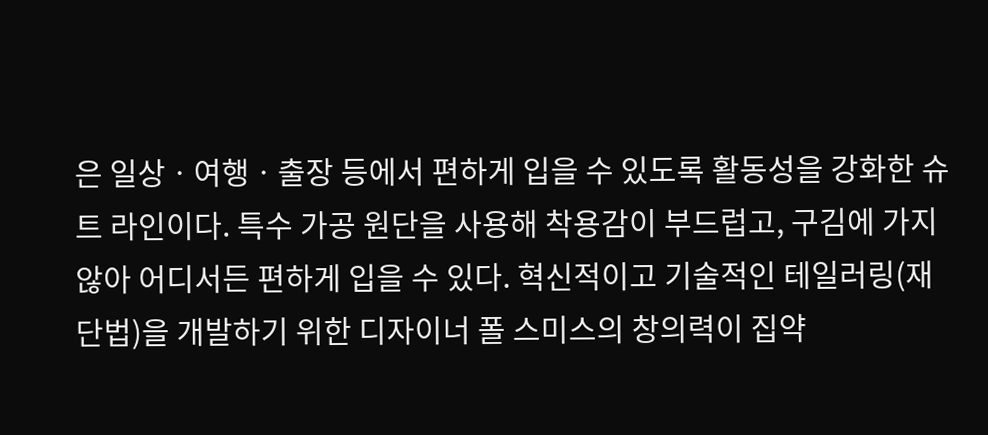은 일상ㆍ여행ㆍ출장 등에서 편하게 입을 수 있도록 활동성을 강화한 슈트 라인이다. 특수 가공 원단을 사용해 착용감이 부드럽고, 구김에 가지 않아 어디서든 편하게 입을 수 있다. 혁신적이고 기술적인 테일러링(재단법)을 개발하기 위한 디자이너 폴 스미스의 창의력이 집약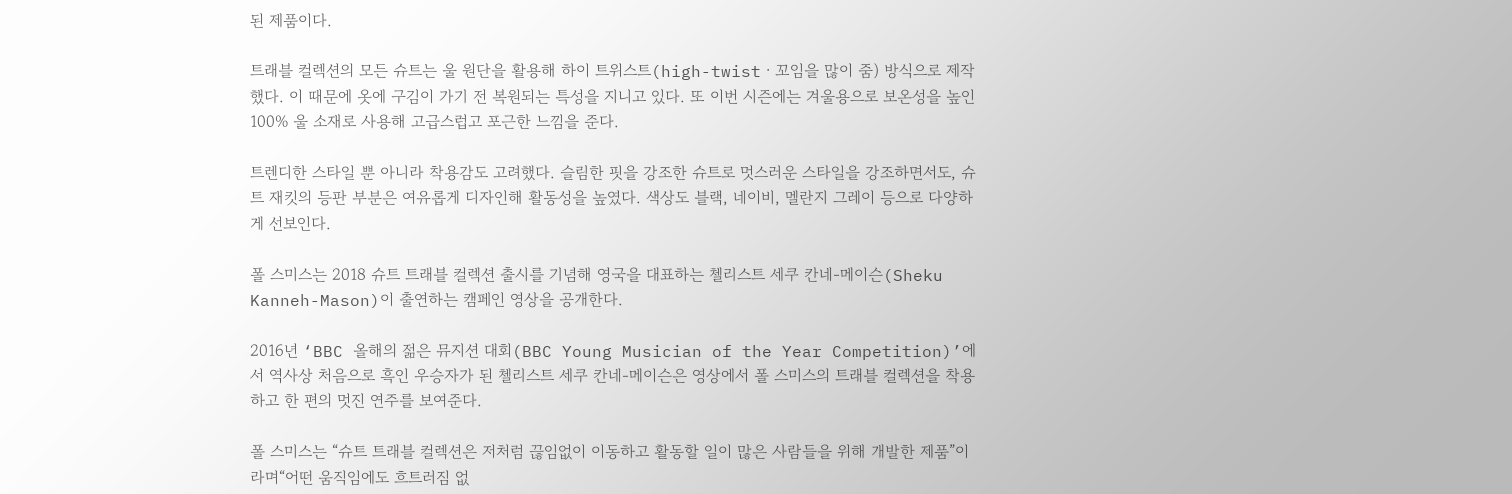된 제품이다.

트래블 컬렉션의 모든 슈트는 울 원단을 활용해 하이 트위스트(high-twistㆍ꼬임을 많이 줌) 방식으로 제작했다. 이 때문에 옷에 구김이 가기 전 복원되는 특성을 지니고 있다. 또 이번 시즌에는 겨울용으로 보온성을 높인 100% 울 소재로 사용해 고급스럽고 포근한 느낌을 준다.

트렌디한 스타일 뿐 아니라 착용감도 고려했다. 슬림한 핏을 강조한 슈트로 멋스러운 스타일을 강조하면서도, 슈트 재킷의 등판 부분은 여유롭게 디자인해 활동성을 높였다. 색상도 블랙, 네이비, 멜란지 그레이 등으로 다양하게 선보인다.

폴 스미스는 2018 슈트 트래블 컬렉션 출시를 기념해 영국을 대표하는 첼리스트 세쿠 칸네-메이슨(Sheku Kanneh-Mason)이 출연하는 캠페인 영상을 공개한다.

2016년 ‘BBC 올해의 젊은 뮤지션 대회(BBC Young Musician of the Year Competition)’에서 역사상 처음으로 흑인 우승자가 된 첼리스트 세쿠 칸네-메이슨은 영상에서 폴 스미스의 트래블 컬렉션을 착용하고 한 편의 멋진 연주를 보여준다.

폴 스미스는 “슈트 트래블 컬렉션은 저처럼 끊임없이 이동하고 활동할 일이 많은 사람들을 위해 개발한 제품”이라며“어떤 움직임에도 흐트러짐 없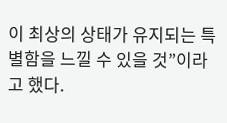이 최상의 상태가 유지되는 특별함을 느낄 수 있을 것”이라고 했다.